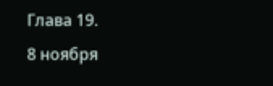Глава 19.
8 ноября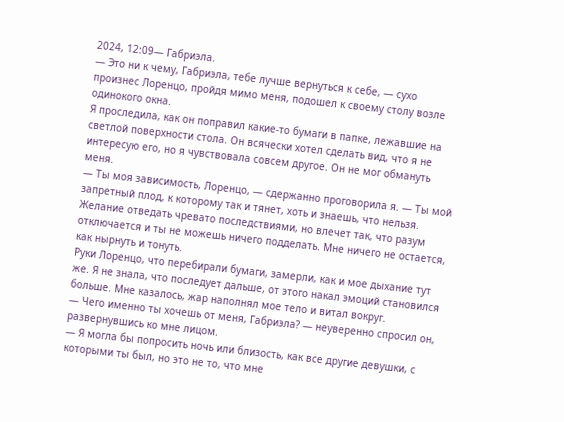2024, 12:09— Габриэла.
— Это ни к чему, Габриэла, тебе лучше вернуться к себе, — сухо произнес Лоренцо, пройдя мимо меня, подошел к своему столу возле одинокого окна.
Я проследила, как он поправил какие-то бумаги в папке, лежавшие на светлой поверхности стола. Он всячески хотел сделать вид, что я не интересую его, но я чувствовала совсем другое. Он не мог обмануть меня.
— Ты моя зависимость, Лоренцо, — сдержанно проговорила я. — Ты мой запретный плод, к которому так и тянет, хоть и знаешь, что нельзя. Желание отведать чревато последствиями, но влечет так, что разум отключается и ты не можешь ничего подделать. Мне ничего не остается, как нырнуть и тонуть.
Руки Лоренцо, что перебирали бумаги, замерли, как и мое дыхание тут же. Я не знала, что последует дальше, от этого накал эмоций становился больше. Мне казалось, жар наполнял мое тело и витал вокруг.
— Чего именно ты хочешь от меня, Габриэла? — неуверенно спросил он, развернувшись ко мне лицом.
— Я могла бы попросить ночь или близость, как все другие девушки, с которыми ты был, но это не то, что мне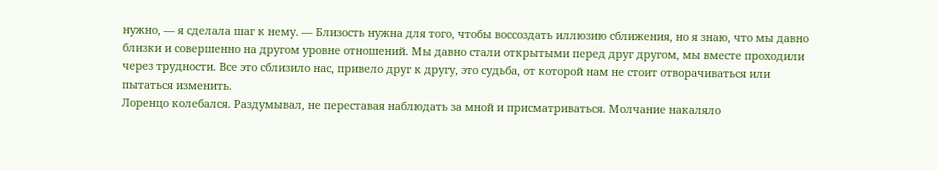нужно, — я сделала шаг к нему. — Близость нужна для того, чтобы воссоздать иллюзию сближения, но я знаю, что мы давно близки и совершенно на другом уровне отношений. Мы давно стали открытыми перед друг другом, мы вместе проходили через трудности. Все это сблизило нас, привело друг к другу, это судьба, от которой нам не стоит отворачиваться или пытаться изменить.
Лоренцо колебался. Раздумывал, не переставая наблюдать за мной и присматриваться. Молчание накаляло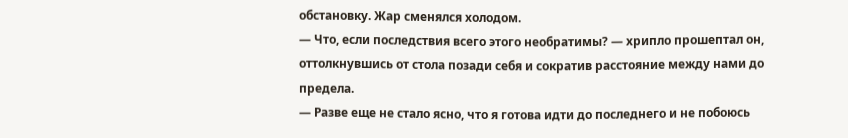обстановку. Жар сменялся холодом.
— Что, если последствия всего этого необратимы? — хрипло прошептал он, оттолкнувшись от стола позади себя и сократив расстояние между нами до предела.
— Разве еще не стало ясно, что я готова идти до последнего и не побоюсь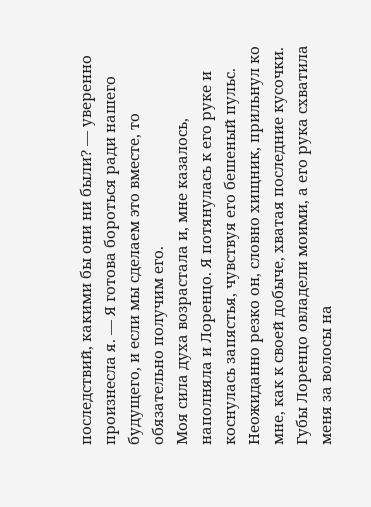последствий, какими бы они ни были? — уверенно произнесла я. — Я готова бороться ради нашего будущего, и если мы сделаем это вместе, то обязательно получим его.
Моя сила духа возрастала и, мне казалось, наполняла и Лоренцо. Я потянулась к его руке и коснулась запястья, чувствуя его бешеный пульс. Неожиданно резко он, словно хищник, прильнул ко мне, как к своей добыче, хватая последние кусочки.
Губы Лоренцо овладели моими, а его рука схватила меня за волосы на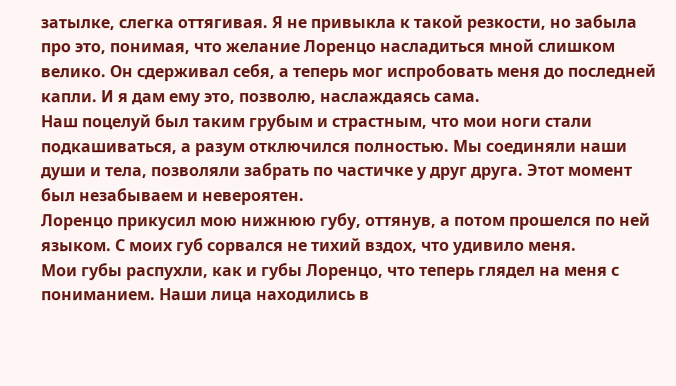затылке, слегка оттягивая. Я не привыкла к такой резкости, но забыла про это, понимая, что желание Лоренцо насладиться мной слишком велико. Он сдерживал себя, а теперь мог испробовать меня до последней капли. И я дам ему это, позволю, наслаждаясь сама.
Наш поцелуй был таким грубым и страстным, что мои ноги стали подкашиваться, а разум отключился полностью. Мы соединяли наши души и тела, позволяли забрать по частичке у друг друга. Этот момент был незабываем и невероятен.
Лоренцо прикусил мою нижнюю губу, оттянув, а потом прошелся по ней языком. С моих губ сорвался не тихий вздох, что удивило меня.
Мои губы распухли, как и губы Лоренцо, что теперь глядел на меня с пониманием. Наши лица находились в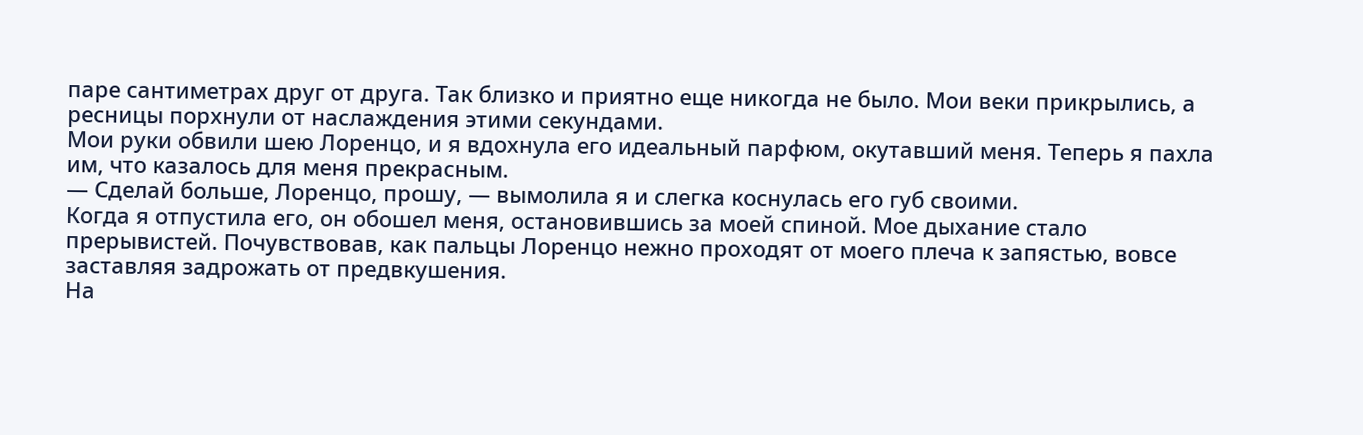паре сантиметрах друг от друга. Так близко и приятно еще никогда не было. Мои веки прикрылись, а ресницы порхнули от наслаждения этими секундами.
Мои руки обвили шею Лоренцо, и я вдохнула его идеальный парфюм, окутавший меня. Теперь я пахла им, что казалось для меня прекрасным.
— Сделай больше, Лоренцо, прошу, — вымолила я и слегка коснулась его губ своими.
Когда я отпустила его, он обошел меня, остановившись за моей спиной. Мое дыхание стало прерывистей. Почувствовав, как пальцы Лоренцо нежно проходят от моего плеча к запястью, вовсе заставляя задрожать от предвкушения.
На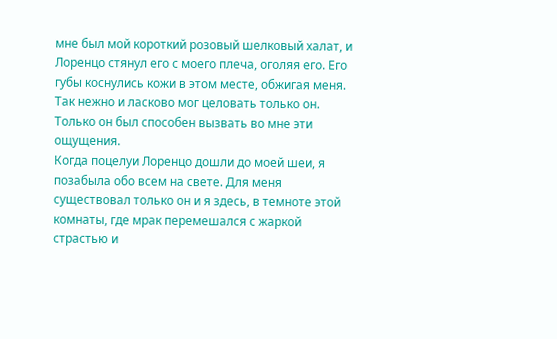мне был мой короткий розовый шелковый халат, и Лоренцо стянул его с моего плеча, оголяя его. Его губы коснулись кожи в этом месте, обжигая меня. Так нежно и ласково мог целовать только он. Только он был способен вызвать во мне эти ощущения.
Когда поцелуи Лоренцо дошли до моей шеи, я позабыла обо всем на свете. Для меня существовал только он и я здесь, в темноте этой комнаты, где мрак перемешался с жаркой страстью и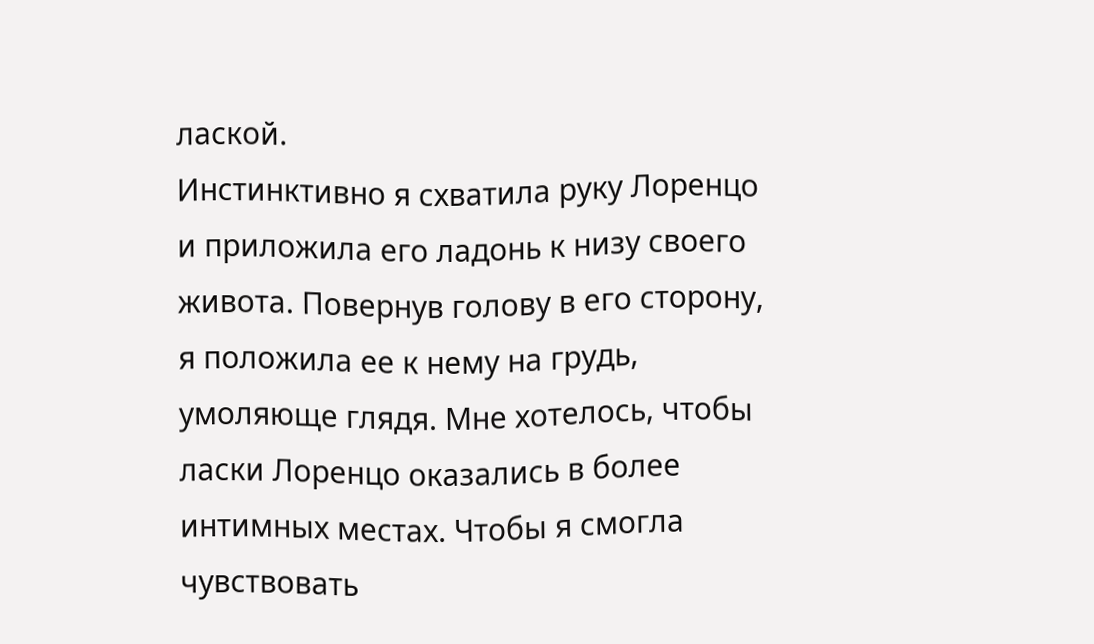лаской.
Инстинктивно я схватила руку Лоренцо и приложила его ладонь к низу своего живота. Повернув голову в его сторону, я положила ее к нему на грудь, умоляюще глядя. Мне хотелось, чтобы ласки Лоренцо оказались в более интимных местах. Чтобы я смогла чувствовать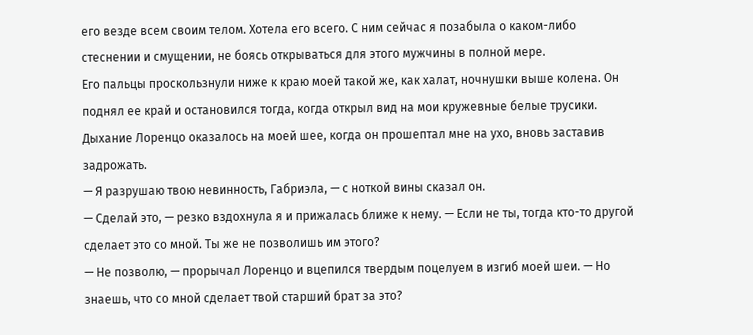его везде всем своим телом. Хотела его всего. С ним сейчас я позабыла о каком-либо стеснении и смущении, не боясь открываться для этого мужчины в полной мере.
Его пальцы проскользнули ниже к краю моей такой же, как халат, ночнушки выше колена. Он поднял ее край и остановился тогда, когда открыл вид на мои кружевные белые трусики.
Дыхание Лоренцо оказалось на моей шее, когда он прошептал мне на ухо, вновь заставив задрожать.
— Я разрушаю твою невинность, Габриэла, — с ноткой вины сказал он.
— Сделай это, — резко вздохнула я и прижалась ближе к нему. — Если не ты, тогда кто-то другой сделает это со мной. Ты же не позволишь им этого?
— Не позволю, — прорычал Лоренцо и вцепился твердым поцелуем в изгиб моей шеи. — Но знаешь, что со мной сделает твой старший брат за это?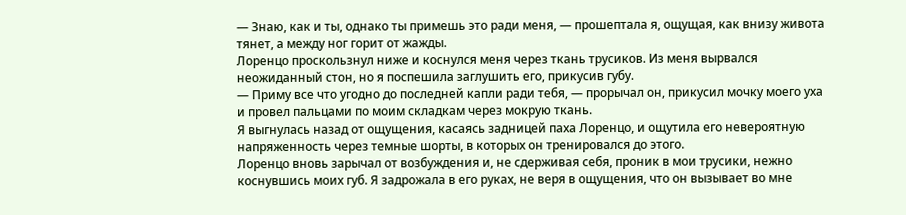— Знаю, как и ты, однако ты примешь это ради меня, — прошептала я, ощущая, как внизу живота тянет, а между ног горит от жажды.
Лоренцо проскользнул ниже и коснулся меня через ткань трусиков. Из меня вырвался неожиданный стон, но я поспешила заглушить его, прикусив губу.
— Приму все что угодно до последней капли ради тебя, — прорычал он, прикусил мочку моего уха и провел пальцами по моим складкам через мокрую ткань.
Я выгнулась назад от ощущения, касаясь задницей паха Лоренцо, и ощутила его невероятную напряженность через темные шорты, в которых он тренировался до этого.
Лоренцо вновь зарычал от возбуждения и, не сдерживая себя, проник в мои трусики, нежно коснувшись моих губ. Я задрожала в его руках, не веря в ощущения, что он вызывает во мне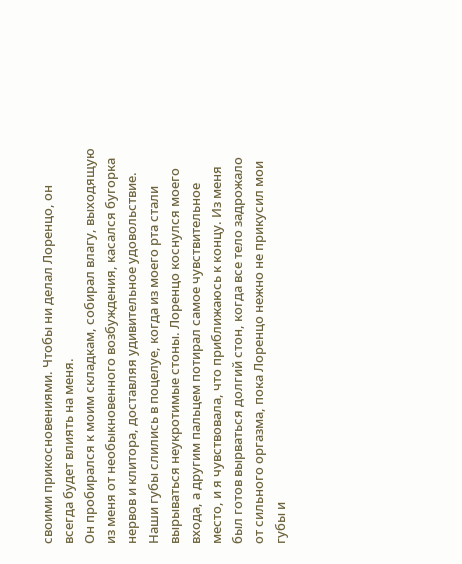своими прикосновениями. Чтобы ни делал Лоренцо, он всегда будет влиять на меня.
Он пробирался к моим складкам, собирал влагу, выходящую из меня от необыкновенного возбуждения, касался бугорка нервов и клитора, доставляя удивительное удовольствие.
Наши губы слились в поцелуе, когда из моего рта стали вырываться неукротимые стоны. Лоренцо коснулся моего входа, а другим пальцем потирал самое чувствительное место, и я чувствовала, что приближаюсь к концу. Из меня был готов вырваться долгий стон, когда все тело задрожало от сильного оргазма, пока Лоренцо нежно не прикусил мои губы и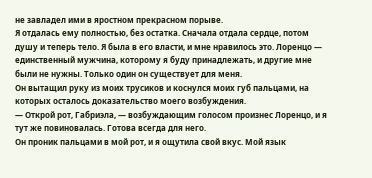не завладел ими в яростном прекрасном порыве.
Я отдалась ему полностью, без остатка. Сначала отдала сердце, потом душу и теперь тело. Я была в его власти, и мне нравилось это. Лоренцо — единственный мужчина, которому я буду принадлежать, и другие мне были не нужны. Только один он существует для меня.
Он вытащил руку из моих трусиков и коснулся моих губ пальцами, на которых осталось доказательство моего возбуждения.
— Открой рот, Габриэла, — возбуждающим голосом произнес Лоренцо, и я тут же повиновалась. Готова всегда для него.
Он проник пальцами в мой рот, и я ощутила свой вкус. Мой язык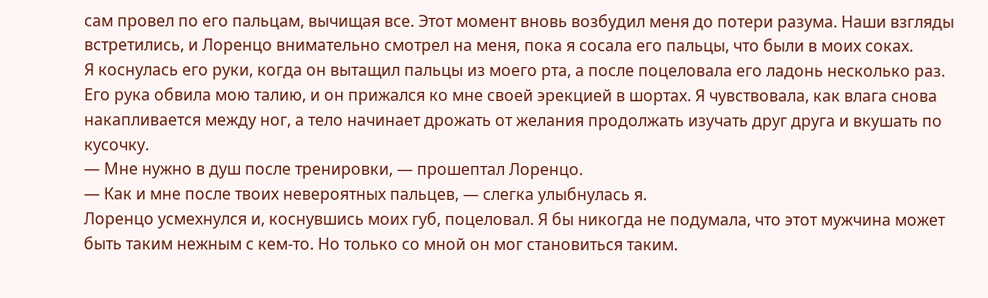сам провел по его пальцам, вычищая все. Этот момент вновь возбудил меня до потери разума. Наши взгляды встретились, и Лоренцо внимательно смотрел на меня, пока я сосала его пальцы, что были в моих соках.
Я коснулась его руки, когда он вытащил пальцы из моего рта, а после поцеловала его ладонь несколько раз. Его рука обвила мою талию, и он прижался ко мне своей эрекцией в шортах. Я чувствовала, как влага снова накапливается между ног, а тело начинает дрожать от желания продолжать изучать друг друга и вкушать по кусочку.
— Мне нужно в душ после тренировки, — прошептал Лоренцо.
— Как и мне после твоих невероятных пальцев, — слегка улыбнулась я.
Лоренцо усмехнулся и, коснувшись моих губ, поцеловал. Я бы никогда не подумала, что этот мужчина может быть таким нежным с кем-то. Но только со мной он мог становиться таким.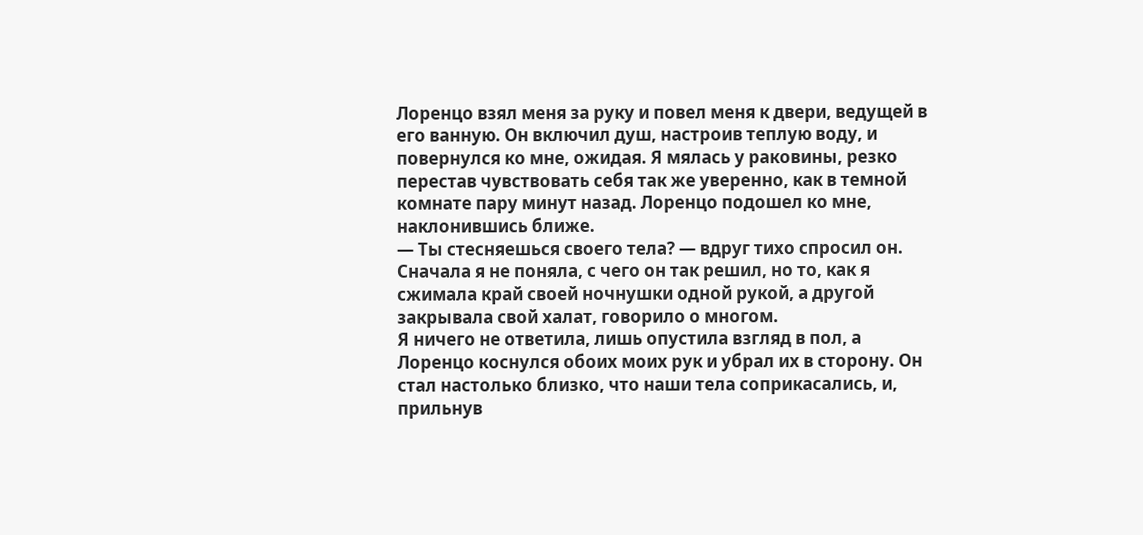Лоренцо взял меня за руку и повел меня к двери, ведущей в его ванную. Он включил душ, настроив теплую воду, и повернулся ко мне, ожидая. Я мялась у раковины, резко перестав чувствовать себя так же уверенно, как в темной комнате пару минут назад. Лоренцо подошел ко мне, наклонившись ближе.
— Ты стесняешься своего тела? — вдруг тихо спросил он.
Сначала я не поняла, с чего он так решил, но то, как я сжимала край своей ночнушки одной рукой, а другой закрывала свой халат, говорило о многом.
Я ничего не ответила, лишь опустила взгляд в пол, а Лоренцо коснулся обоих моих рук и убрал их в сторону. Он стал настолько близко, что наши тела соприкасались, и, прильнув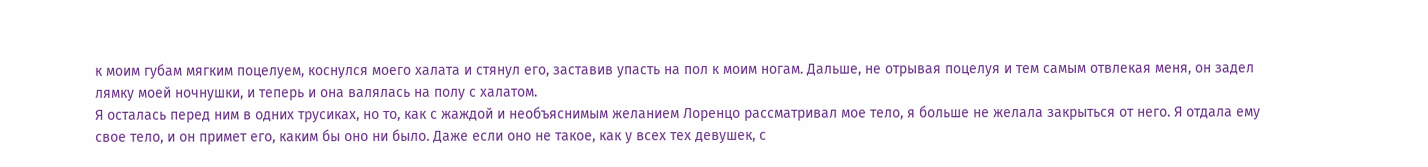к моим губам мягким поцелуем, коснулся моего халата и стянул его, заставив упасть на пол к моим ногам. Дальше, не отрывая поцелуя и тем самым отвлекая меня, он задел лямку моей ночнушки, и теперь и она валялась на полу с халатом.
Я осталась перед ним в одних трусиках, но то, как с жаждой и необъяснимым желанием Лоренцо рассматривал мое тело, я больше не желала закрыться от него. Я отдала ему свое тело, и он примет его, каким бы оно ни было. Даже если оно не такое, как у всех тех девушек, с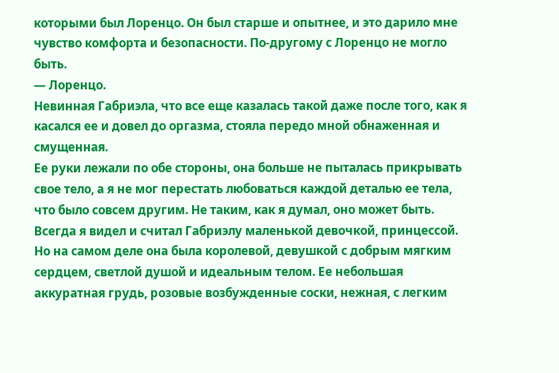которыми был Лоренцо. Он был старше и опытнее, и это дарило мне чувство комфорта и безопасности. По-другому с Лоренцо не могло быть.
— Лоренцо.
Невинная Габриэла, что все еще казалась такой даже после того, как я касался ее и довел до оргазма, стояла передо мной обнаженная и смущенная.
Ее руки лежали по обе стороны, она больше не пыталась прикрывать свое тело, а я не мог перестать любоваться каждой деталью ее тела, что было совсем другим. Не таким, как я думал, оно может быть. Всегда я видел и считал Габриэлу маленькой девочкой, принцессой.
Но на самом деле она была королевой, девушкой с добрым мягким сердцем, светлой душой и идеальным телом. Ее небольшая аккуратная грудь, розовые возбужденные соски, нежная, с легким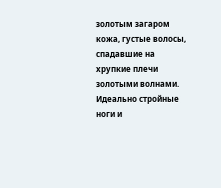золотым загаром кожа, густые волосы, спадавшие на хрупкие плечи золотыми волнами. Идеально стройные ноги и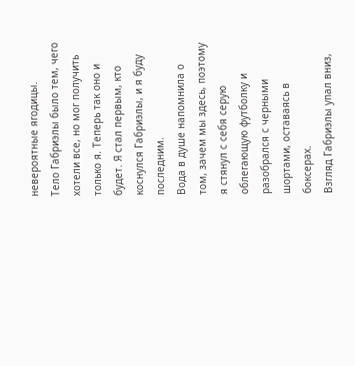невероятные ягодицы.
Тело Габриэлы было тем, чего хотели все, но мог получить только я. Теперь так оно и будет. Я стал первым, кто коснулся Габриэлы, и я буду последним.
Вода в душе напомнила о том, зачем мы здесь, поэтому я стянул с себя серую облегающую футболку и разобрался с черными шортами, оставаясь в боксерах.
Взгляд Габриэлы упал вниз,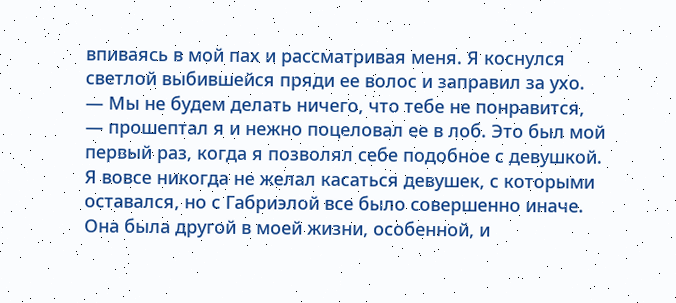впиваясь в мой пах и рассматривая меня. Я коснулся светлой выбившейся пряди ее волос и заправил за ухо.
— Мы не будем делать ничего, что тебе не понравится, — прошептал я и нежно поцеловал ее в лоб. Это был мой первый раз, когда я позволял себе подобное с девушкой.
Я вовсе никогда не желал касаться девушек, с которыми оставался, но с Габриэлой все было совершенно иначе. Она была другой в моей жизни, особенной, и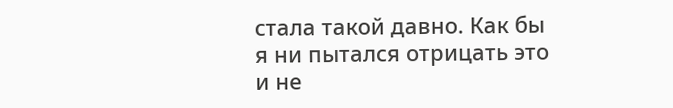стала такой давно. Как бы я ни пытался отрицать это и не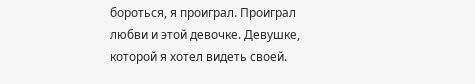бороться, я проиграл. Проиграл любви и этой девочке. Девушке, которой я хотел видеть своей.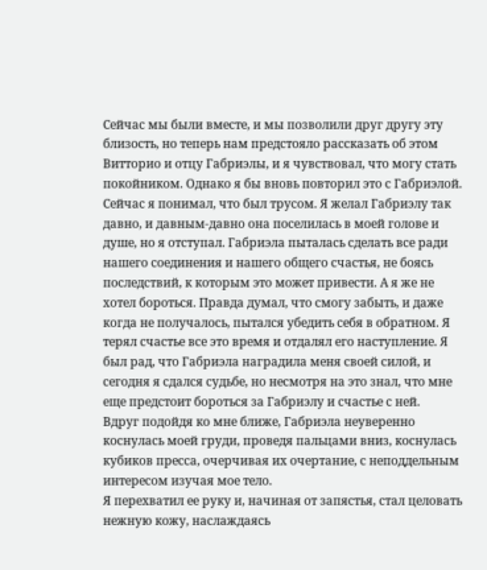Сейчас мы были вместе, и мы позволили друг другу эту близость, но теперь нам предстояло рассказать об этом Витторио и отцу Габриэлы, и я чувствовал, что могу стать покойником. Однако я бы вновь повторил это с Габриэлой.
Сейчас я понимал, что был трусом. Я желал Габриэлу так давно, и давным-давно она поселилась в моей голове и душе, но я отступал. Габриэла пыталась сделать все ради нашего соединения и нашего общего счастья, не боясь последствий, к которым это может привести. А я же не хотел бороться. Правда думал, что смогу забыть, и даже когда не получалось, пытался убедить себя в обратном. Я терял счастье все это время и отдалял его наступление. Я был рад, что Габриэла наградила меня своей силой, и сегодня я сдался судьбе, но несмотря на это знал, что мне еще предстоит бороться за Габриэлу и счастье с ней.
Вдруг подойдя ко мне ближе, Габриэла неуверенно коснулась моей груди, проведя пальцами вниз, коснулась кубиков пресса, очерчивая их очертание, с неподдельным интересом изучая мое тело.
Я перехватил ее руку и, начиная от запястья, стал целовать нежную кожу, наслаждаясь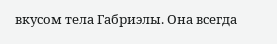вкусом тела Габриэлы. Она всегда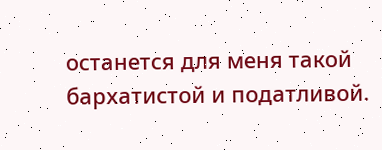останется для меня такой бархатистой и податливой.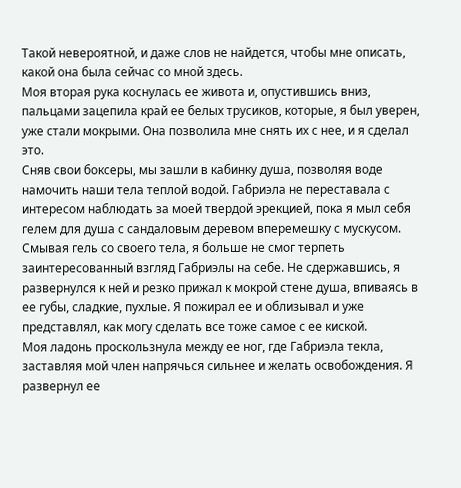Такой невероятной, и даже слов не найдется, чтобы мне описать, какой она была сейчас со мной здесь.
Моя вторая рука коснулась ее живота и, опустившись вниз, пальцами зацепила край ее белых трусиков, которые, я был уверен, уже стали мокрыми. Она позволила мне снять их с нее, и я сделал это.
Сняв свои боксеры, мы зашли в кабинку душа, позволяя воде намочить наши тела теплой водой. Габриэла не переставала с интересом наблюдать за моей твердой эрекцией, пока я мыл себя гелем для душа с сандаловым деревом вперемешку с мускусом.
Смывая гель со своего тела, я больше не смог терпеть заинтересованный взгляд Габриэлы на себе. Не сдержавшись, я развернулся к ней и резко прижал к мокрой стене душа, впиваясь в ее губы, сладкие, пухлые. Я пожирал ее и облизывал и уже представлял, как могу сделать все тоже самое с ее киской.
Моя ладонь проскользнула между ее ног, где Габриэла текла, заставляя мой член напрячься сильнее и желать освобождения. Я развернул ее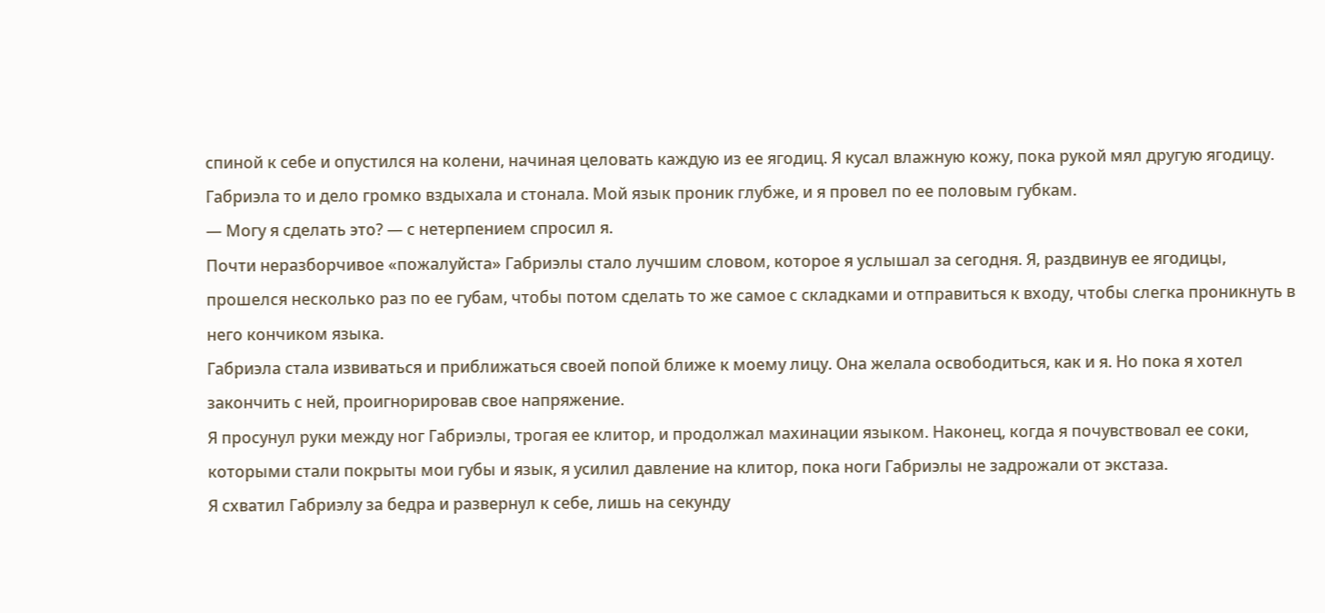спиной к себе и опустился на колени, начиная целовать каждую из ее ягодиц. Я кусал влажную кожу, пока рукой мял другую ягодицу. Габриэла то и дело громко вздыхала и стонала. Мой язык проник глубже, и я провел по ее половым губкам.
— Могу я сделать это? — с нетерпением спросил я.
Почти неразборчивое «пожалуйста» Габриэлы стало лучшим словом, которое я услышал за сегодня. Я, раздвинув ее ягодицы, прошелся несколько раз по ее губам, чтобы потом сделать то же самое с складками и отправиться к входу, чтобы слегка проникнуть в него кончиком языка.
Габриэла стала извиваться и приближаться своей попой ближе к моему лицу. Она желала освободиться, как и я. Но пока я хотел закончить с ней, проигнорировав свое напряжение.
Я просунул руки между ног Габриэлы, трогая ее клитор, и продолжал махинации языком. Наконец, когда я почувствовал ее соки, которыми стали покрыты мои губы и язык, я усилил давление на клитор, пока ноги Габриэлы не задрожали от экстаза.
Я схватил Габриэлу за бедра и развернул к себе, лишь на секунду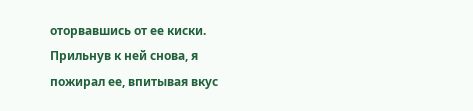оторвавшись от ее киски. Прильнув к ней снова, я пожирал ее, впитывая вкус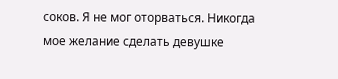соков. Я не мог оторваться. Никогда мое желание сделать девушке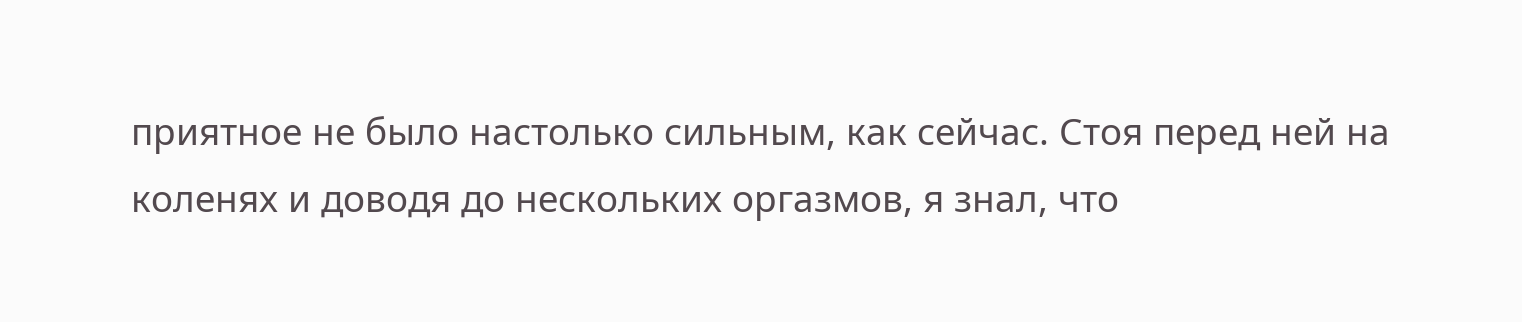приятное не было настолько сильным, как сейчас. Стоя перед ней на коленях и доводя до нескольких оргазмов, я знал, что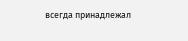всегда принадлежал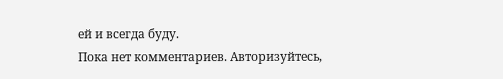ей и всегда буду.
Пока нет комментариев. Авторизуйтесь,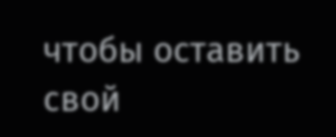чтобы оставить свой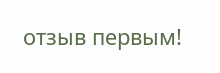отзыв первым!